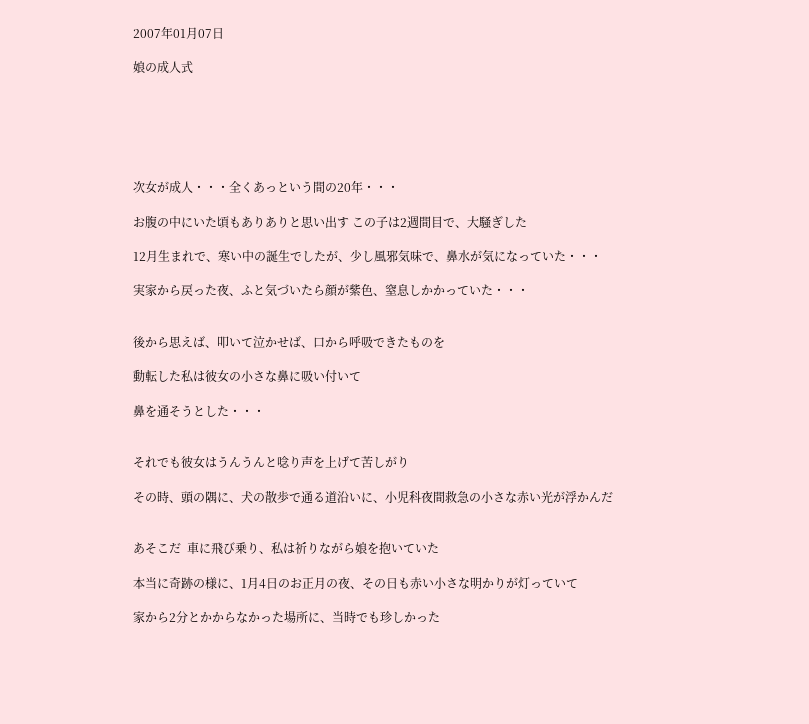2007年01月07日

娘の成人式






次女が成人・・・全くあっという間の20年・・・

お腹の中にいた頃もありありと思い出す この子は2週間目で、大騒ぎした

12月生まれで、寒い中の誕生でしたが、少し風邪気味で、鼻水が気になっていた・・・

実家から戻った夜、ふと気づいたら顔が紫色、窒息しかかっていた・・・


後から思えば、叩いて泣かせば、口から呼吸できたものを

動転した私は彼女の小さな鼻に吸い付いて

鼻を通そうとした・・・


それでも彼女はうんうんと唸り声を上げて苦しがり

その時、頭の隅に、犬の散歩で通る道沿いに、小児科夜間救急の小さな赤い光が浮かんだ


あそこだ  車に飛び乗り、私は祈りながら娘を抱いていた

本当に奇跡の様に、1月4日のお正月の夜、その日も赤い小さな明かりが灯っていて

家から2分とかからなかった場所に、当時でも珍しかった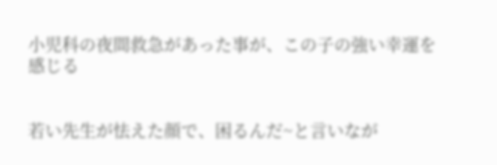小児科の夜間救急があった事が、この子の強い幸運を感じる


若い先生が怯えた顔で、困るんだ~と言いなが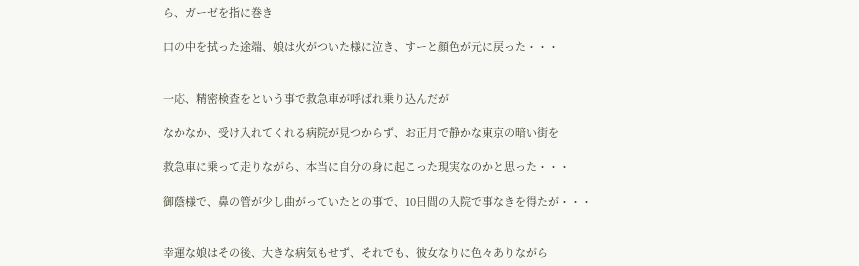ら、ガーゼを指に巻き

口の中を拭った途端、娘は火がついた様に泣き、すーと顔色が元に戻った・・・


一応、精密検査をという事で救急車が呼ばれ乗り込んだが

なかなか、受け入れてくれる病院が見つからず、お正月で静かな東京の暗い街を

救急車に乗って走りながら、本当に自分の身に起こった現実なのかと思った・・・

御蔭様で、鼻の管が少し曲がっていたとの事で、10日間の入院で事なきを得たが・・・


幸運な娘はその後、大きな病気もせず、それでも、彼女なりに色々ありながら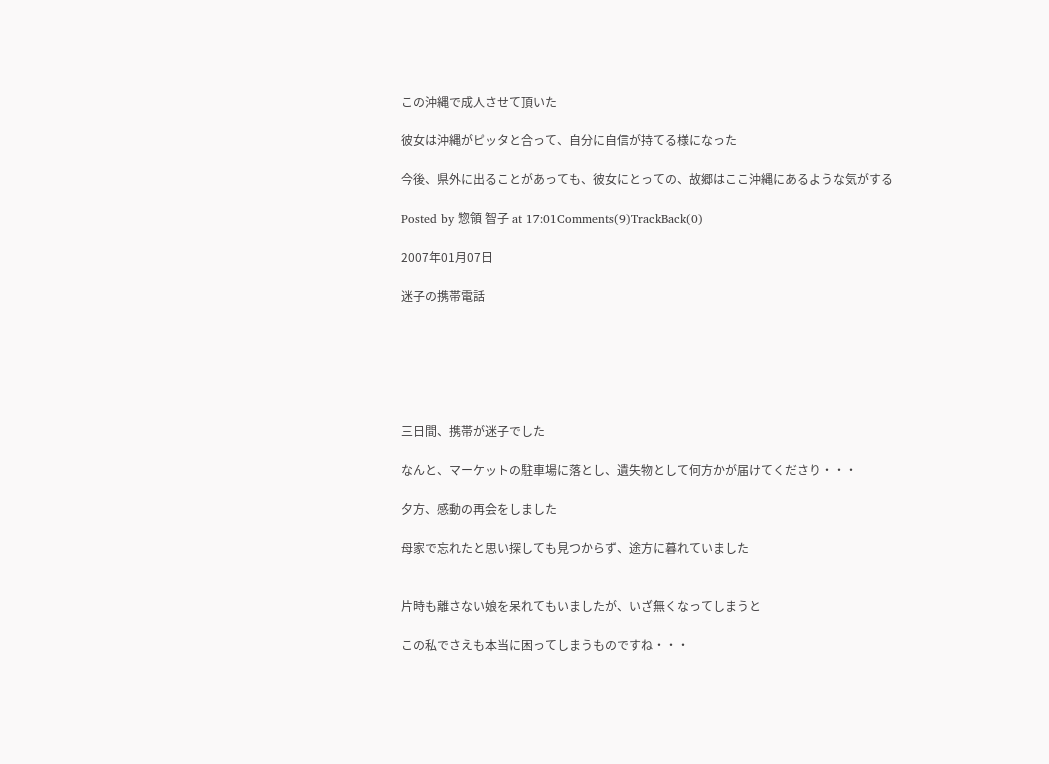この沖縄で成人させて頂いた

彼女は沖縄がピッタと合って、自分に自信が持てる様になった

今後、県外に出ることがあっても、彼女にとっての、故郷はここ沖縄にあるような気がする

Posted by 惣領 智子 at 17:01Comments(9)TrackBack(0)

2007年01月07日

迷子の携帯電話






三日間、携帯が迷子でした

なんと、マーケットの駐車場に落とし、遺失物として何方かが届けてくださり・・・

夕方、感動の再会をしました

母家で忘れたと思い探しても見つからず、途方に暮れていました


片時も離さない娘を呆れてもいましたが、いざ無くなってしまうと

この私でさえも本当に困ってしまうものですね・・・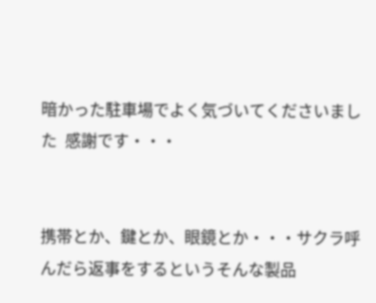暗かった駐車場でよく気づいてくださいました  感謝です・・・


携帯とか、鍵とか、眼鏡とか・・・サクラ呼んだら返事をするというそんな製品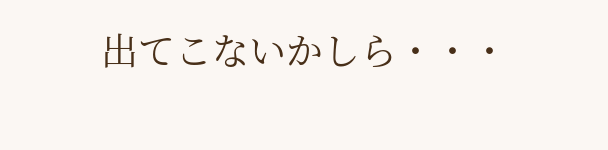出てこないかしら・・・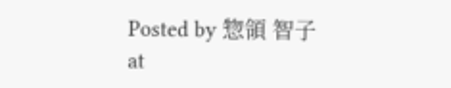Posted by 惣領 智子 at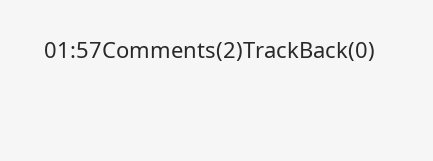01:57Comments(2)TrackBack(0)